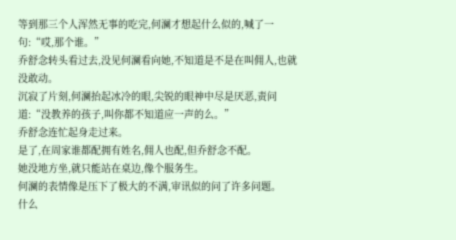等到那三个人浑然无事的吃完,何澜才想起什么似的,喊了一句:“哎,那个谁。”
乔舒念转头看过去,没见何澜看向她,不知道是不是在叫佣人,也就没敢动。
沉寂了片刻,何澜抬起冰冷的眼,尖锐的眼神中尽是厌恶,责问道:“没教养的孩子,叫你都不知道应一声的么。”
乔舒念连忙起身走过来。
是了,在周家谁都配拥有姓名,佣人也配,但乔舒念不配。
她没地方坐,就只能站在桌边,像个服务生。
何澜的表情像是压下了极大的不满,审讯似的问了许多问题。
什么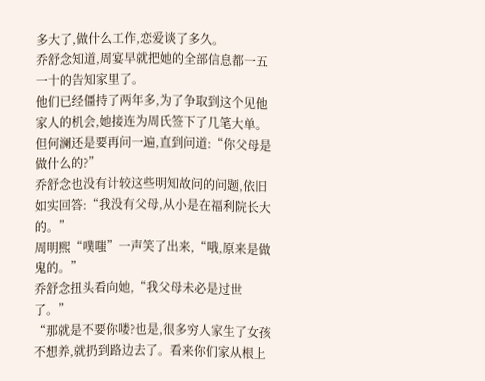多大了,做什么工作,恋爱谈了多久。
乔舒念知道,周宴早就把她的全部信息都一五一十的告知家里了。
他们已经僵持了两年多,为了争取到这个见他家人的机会,她接连为周氏签下了几笔大单。
但何澜还是要再问一遍,直到问道:“你父母是做什么的?”
乔舒念也没有计较这些明知故问的问题,依旧如实回答:“我没有父母,从小是在福利院长大的。”
周明熙“噗嗤”一声笑了出来,“哦,原来是做鬼的。”
乔舒念扭头看向她,“我父母未必是过世了。”
“那就是不要你喽?也是,很多穷人家生了女孩不想养,就扔到路边去了。看来你们家从根上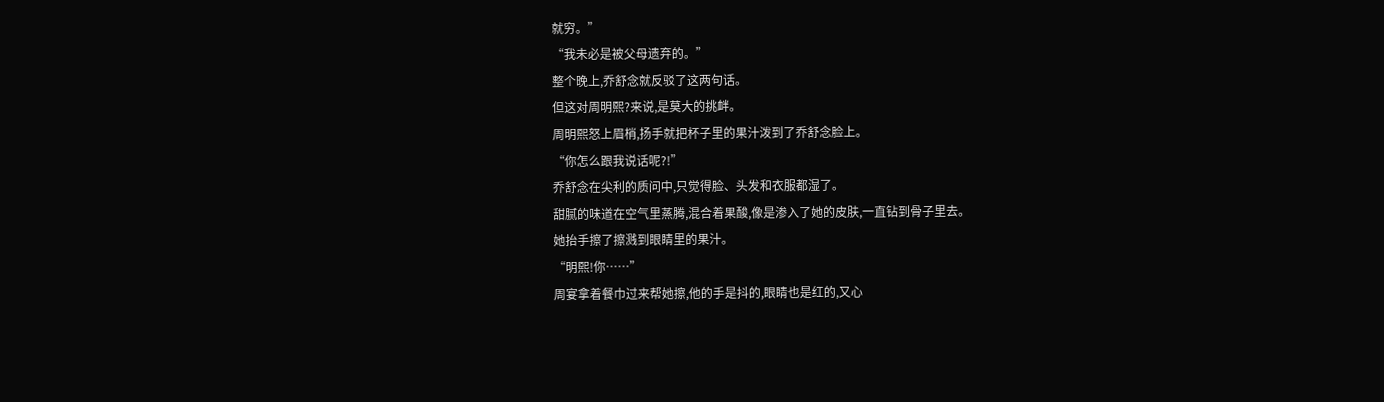就穷。”
“我未必是被父母遗弃的。”
整个晚上,乔舒念就反驳了这两句话。
但这对周明熙?来说,是莫大的挑衅。
周明熙怒上眉梢,扬手就把杯子里的果汁泼到了乔舒念脸上。
“你怎么跟我说话呢?!”
乔舒念在尖利的质问中,只觉得脸、头发和衣服都湿了。
甜腻的味道在空气里蒸腾,混合着果酸,像是渗入了她的皮肤,一直钻到骨子里去。
她抬手擦了擦溅到眼睛里的果汁。
“明熙!你……”
周宴拿着餐巾过来帮她擦,他的手是抖的,眼睛也是红的,又心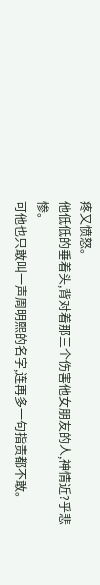疼又愤怒。
他低低的垂着头,背对着那三个伤害他女朋友的人,神情近?乎悲惨。
可他也只敢叫一声周明熙的名字,连再多一句指责都不敢。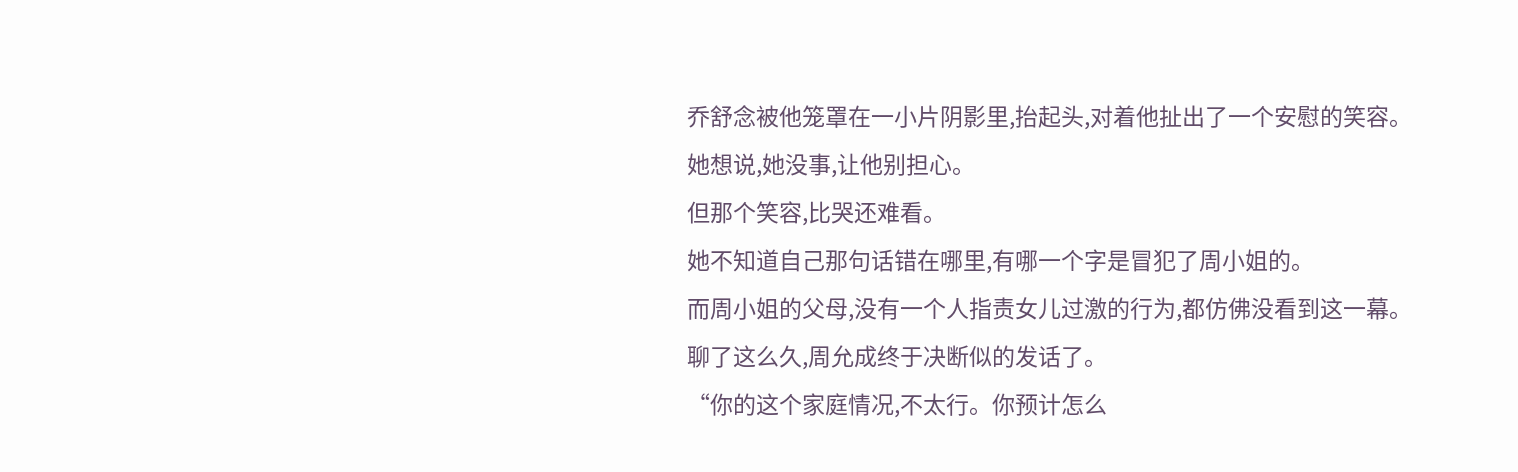乔舒念被他笼罩在一小片阴影里,抬起头,对着他扯出了一个安慰的笑容。
她想说,她没事,让他别担心。
但那个笑容,比哭还难看。
她不知道自己那句话错在哪里,有哪一个字是冒犯了周小姐的。
而周小姐的父母,没有一个人指责女儿过激的行为,都仿佛没看到这一幕。
聊了这么久,周允成终于决断似的发话了。
“你的这个家庭情况,不太行。你预计怎么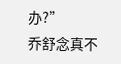办?”
乔舒念真不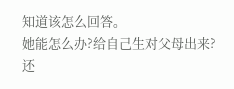知道该怎么回答。
她能怎么办?给自己生对父母出来?
还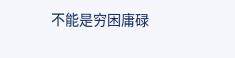不能是穷困庸碌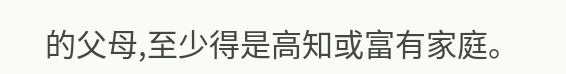的父母,至少得是高知或富有家庭。